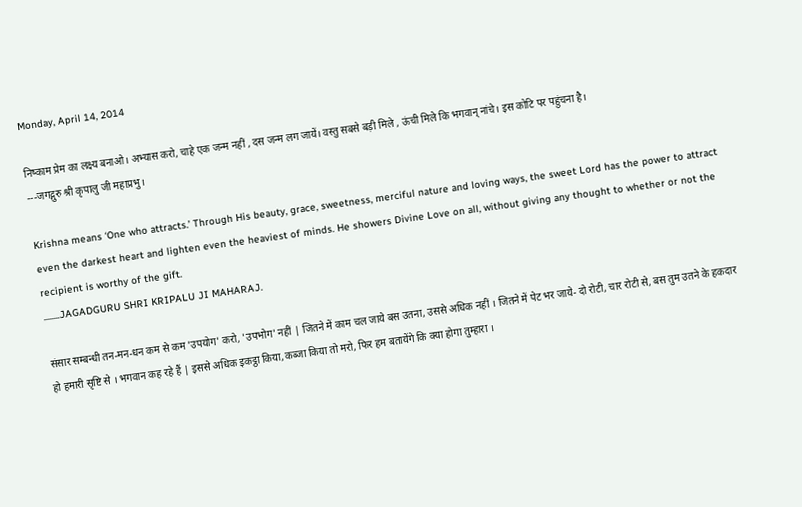Monday, April 14, 2014

निष्काम प्रेम का लक्ष्य बनाओ। अभ्यास करो, चाहे एक जन्म नहीं , दस जन्म लग जायें। वस्तु सबसे बड़ी मिले , ऊंची मिले कि भगवान् नांचे। इस कोटि पर पहुंचना है।
---जगद्गुरु श्री कृपालु जी महाप्रभु।

Krishna means ‘One who attracts.’ Through His beauty, grace, sweetness, merciful nature and loving ways, the sweet Lord has the power to attract even the darkest heart and lighten even the heaviest of minds. He showers Divine Love on all, without giving any thought to whether or not the recipient is worthy of the gift.
........JAGADGURU SHRI KRIPALU JI MAHARAJ.

संसार सम्बन्धी तन-मन-धन कम से कम 'उपयोग' करो, 'उपभोग' नहीं | जितने में काम चल जाये बस उतना, उससे अधिक नहीं । जितने में पेट भर जाये- दो रोटी, चार रोटी से, बस तुम उतने के हकदार हो हमारी सृष्टि से । भगवान कह रहे हैं | इससे अधिक इकट्ठा किया,कब्जा किया तो मरो, फिर हम बतायेंगे कि क्या होगा तुम्हारा ।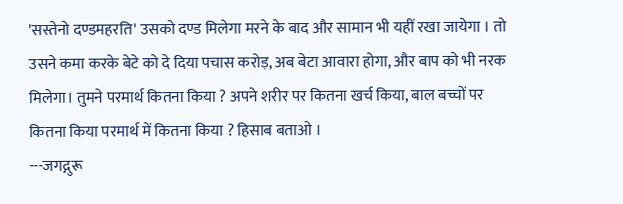'सस्तेनो दण्डमहरति' उसको दण्ड मिलेगा मरने के बाद और सामान भी यहीं रखा जायेगा । तो उसने कमा करके बेटे को दे दिया पचास करोड़, अब बेटा आवारा होगा, और बाप को भी नरक मिलेगा। तुमने परमार्थ कितना किया ? अपने शरीर पर कितना खर्च किया, बाल बच्चों पर कितना किया परमार्थ में कितना किया ? हिसाब बताओ ।
---जगद्गुरू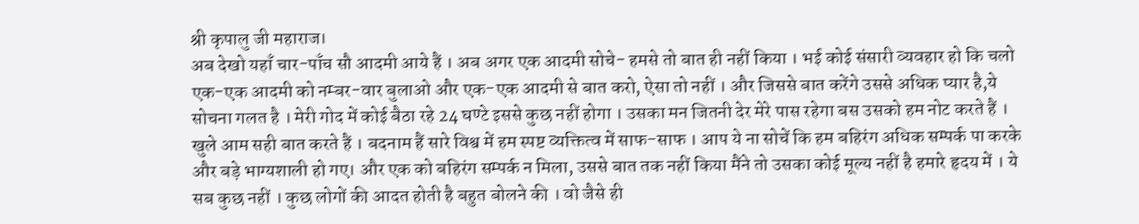श्री कृपालु जी महाराज।
अब देखो यहाँ चार-पाँच सौ आदमी आये हैं । अब अगर एक आदमी सोचे- हमसे तो बात ही नहीं किया । भई कोई संसारी व्यवहार हो कि चलो एक-एक आदमी को नम्बर-वार बुलाओ और एक-एक आदमी से बात करो, ऐसा तो नहीं । और जिससे बात करेंगे उससे अधिक प्यार है,ये सोचना गलत है । मेरी गोद में कोई बैठा रहे 24 घण्टे इससे कुछ नहीं होगा । उसका मन जितनी देर मेरे पास रहेगा बस उसको हम नोट करते हैं । खुले आम सही बात करते हैं । बदनाम हैं सारे विश्व में हम स्पष्ट व्यक्तित्व में साफ-साफ । आप ये ना सोचें कि हम बहिरंग अधिक सम्पर्क पा करके और बड़े भाग्यशाली हो गए। और एक को बहिरंग सम्पर्क न मिला, उससे बात तक नहीं किया मैंने तो उसका कोई मूल्य नहीं है हमारे हृदय में । ये सब कुछ नहीं । कुछ लोगों की आदत होती है बहुत बोलने की । वो जैसे ही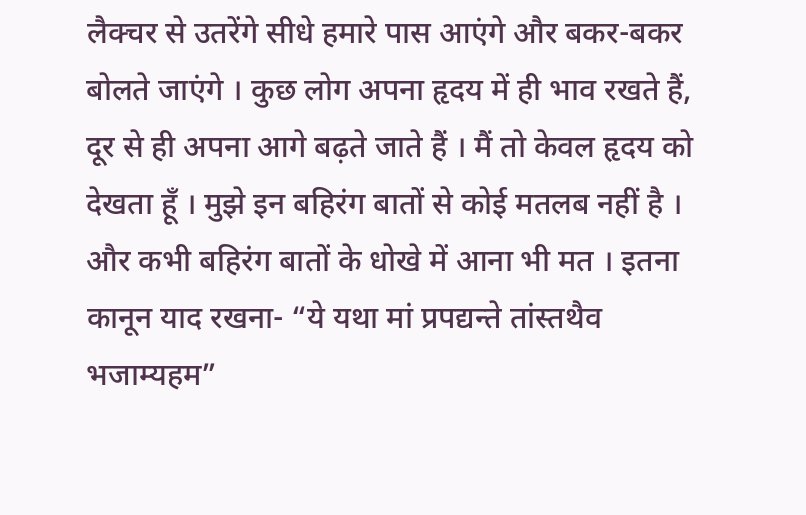लैक्चर से उतरेंगे सीधे हमारे पास आएंगे और बकर-बकर बोलते जाएंगे । कुछ लोग अपना हृदय में ही भाव रखते हैं, दूर से ही अपना आगे बढ़ते जाते हैं । मैं तो केवल हृदय को देखता हूँ । मुझे इन बहिरंग बातों से कोई मतलब नहीं है । और कभी बहिरंग बातों के धोखे में आना भी मत । इतना कानून याद रखना- “ये यथा मां प्रपद्यन्ते तांस्तथैव भजाम्यहम”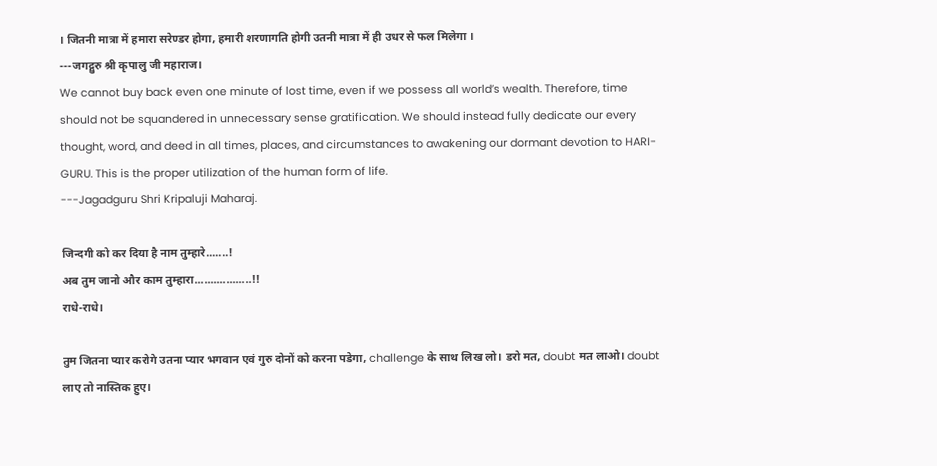। जितनी मात्रा में हमारा सरेण्डर होगा, हमारी शरणागति होगी उतनी मात्रा में ही उधर से फल मिलेगा ।
---जगद्गुरु श्री कृपालु जी महाराज।
We cannot buy back even one minute of lost time, even if we possess all world’s wealth. Therefore, time should not be squandered in unnecessary sense gratification. We should instead fully dedicate our every thought, word, and deed in all times, places, and circumstances to awakening our dormant devotion to HARI-GURU. This is the proper utilization of the human form of life.
---Jagadguru Shri Kripaluji Maharaj.

जिन्दगी को कर दिया है नाम तुम्हारे.......!
अब तुम जानो और काम तुम्हारा..................!!
राधे-राधे।

तुम जितना प्यार करोगे उतना प्यार भगवान एवं गुरु दोनों को करना पडेगा, challenge के साथ लिख लो। डरो मत, doubt मत लाओ। doubt लाए तो नास्तिक हुए।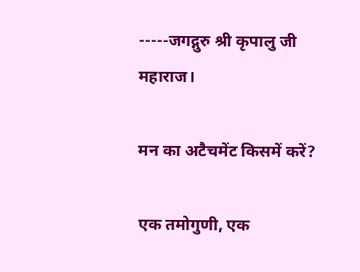-----जगद्गुरु श्री कृपालु जी महाराज।

मन का अटैचमेंट किसमें करें?

एक तमोगुणी, एक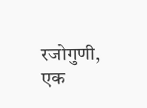रजोगुणी, एक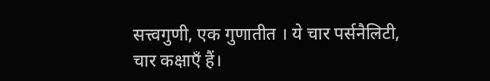सत्त्वगुणी, एक गुणातीत । ये चार पर्सनैलिटी, चार कक्षाएँ हैं।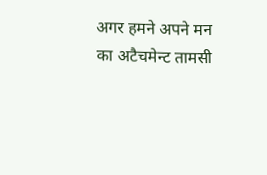अगर हमने अपने मन का अटैचमेन्ट तामसी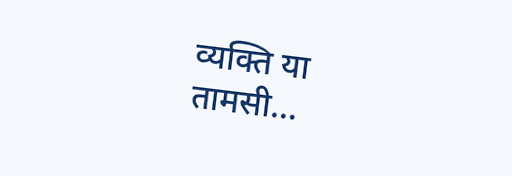व्यक्ति या तामसी...